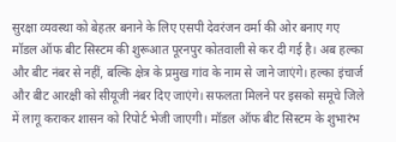सुरक्षा व्यवस्था को बेहतर बनाने के लिए एसपी देवरंजन वर्मा की ओर बनाए गए मॉडल ऑफ बीट सिस्टम की शुरूआत पूरनपुर कोतवाली से कर दी गई है। अब हल्का और बीट नंबर से नहीं, बल्कि क्षेत्र के प्रमुख गांव के नाम से जाने जाएंगे। हल्का इंचार्ज और बीट आरक्षी को सीयूजी नंबर दिए जाएंगे। सफलता मिलने पर इसको समूचे जिले में लागू कराकर शासन को रिपोर्ट भेजी जाएगी। मॉडल ऑफ बीट सिस्टम के शुभारंभ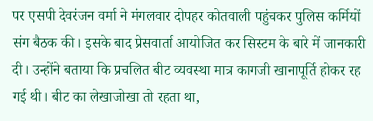पर एसपी देवरंजन वर्मा ने मंगलवार दोपहर कोतवाली पहुंचकर पुलिस कर्मियों संग बैठक की। इसके बाद प्रेसवार्ता आयोजित कर सिस्टम के बारे में जानकारी दी। उन्होंने बताया कि प्रचलित बीट व्यवस्था मात्र कागजी खानापूर्ति होकर रह गई थी। बीट का लेखाजोखा तो रहता था,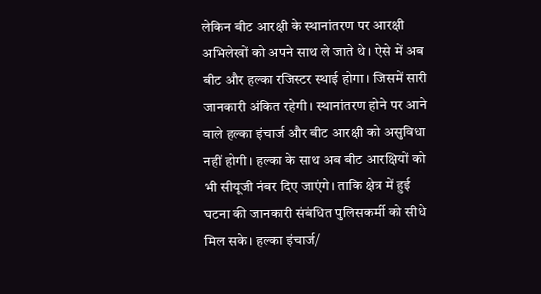लेकिन बीट आरक्षी के स्थानांतरण पर आरक्षी अभिलेखों को अपने साथ ले जाते थे। ऐसे में अब बीट और हल्का रजिस्टर स्थाई होगा। जिसमें सारी जानकारी अंकित रहेगी। स्थानांतरण होने पर आने वाले हल्का इंचार्ज और बीट आरक्षी को असुविधा नहीं होगी। हल्का के साथ अब बीट आरक्षियों को भी सीयूजी नंबर दिए जाएंगे। ताकि क्षेत्र में हुई घटना की जानकारी संबंधित पुलिसकर्मी को सीधे मिल सके। हल्का इंचार्ज/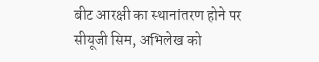बीट आरक्षी का स्थानांतरण होने पर सीयूजी सिम, अभिलेख को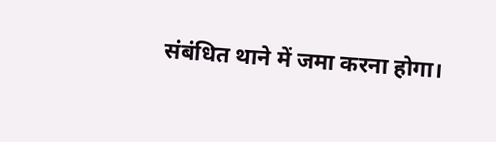संबंधित थाने में जमा करना होगा।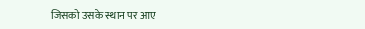जिसको उसके स्थान पर आए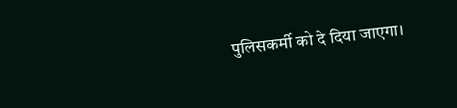पुलिसकर्मी को दे दिया जाएगा।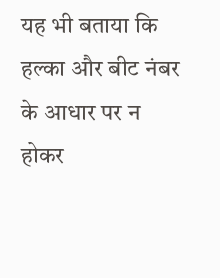यह भी बताया कि हल्का और बीट नंबर के आधार पर न होकर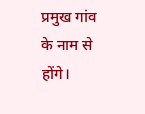प्रमुख गांव के नाम से होंगे।